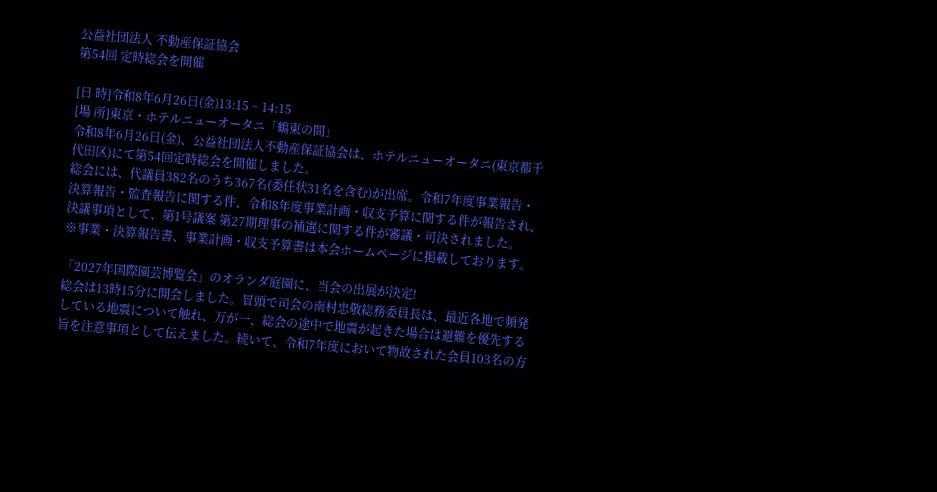公益社団法人 不動産保証協会
第54回 定時総会を開催

[日 時]令和8年6月26日(金)13:15 ~ 14:15
[場 所]東京・ホテルニューオータニ「鶴東の間」
令和8年6月26日(金)、公益社団法人不動産保証協会は、ホテルニューオータニ(東京都千代田区)にて第54回定時総会を開催しました。
総会には、代議員382名のうち367名(委任状31名を含む)が出席。令和7年度事業報告・決算報告・監査報告に関する件、令和8年度事業計画・収支予算に関する件が報告され、決議事項として、第1号議案 第27期理事の補選に関する件が審議・可決されました。
※事業・決算報告書、事業計画・収支予算書は本会ホームページに掲載しております。

「2027年国際園芸博覧会」のオランダ庭園に、当会の出展が決定!
総会は13時15分に開会しました。冒頭で司会の南村忠敬総務委員長は、最近各地で頻発している地震について触れ、万が一、総会の途中で地震が起きた場合は避難を優先する旨を注意事項として伝えました。続いて、令和7年度において物故された会員103名の方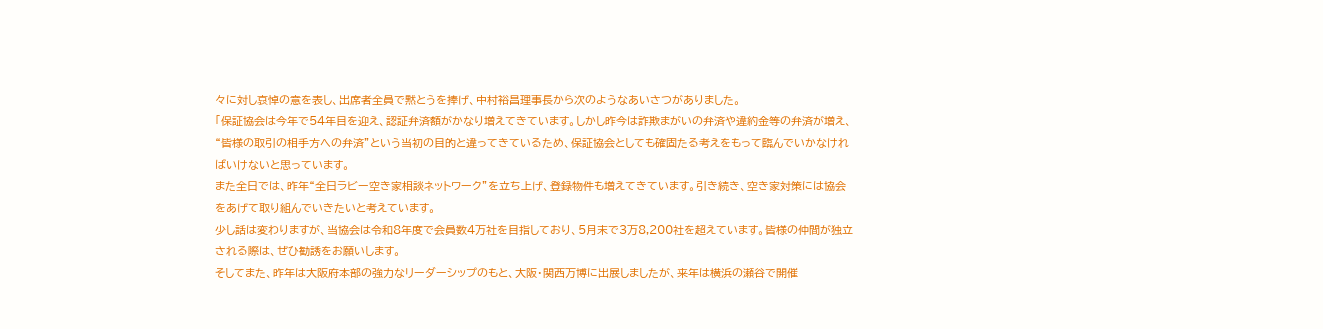々に対し哀悼の意を表し、出席者全員で黙とうを捧げ、中村裕昌理事長から次のようなあいさつがありました。
「保証協会は今年で54年目を迎え、認証弁済額がかなり増えてきています。しかし昨今は詐欺まがいの弁済や違約金等の弁済が増え、“皆様の取引の相手方への弁済”という当初の目的と違ってきているため、保証協会としても確固たる考えをもって臨んでいかなければいけないと思っています。
また全日では、昨年“全日ラビー空き家相談ネットワーク”を立ち上げ、登録物件も増えてきています。引き続き、空き家対策には協会をあげて取り組んでいきたいと考えています。
少し話は変わりますが、当協会は令和8年度で会員数4万社を目指しており、5月末で3万8,200社を超えています。皆様の仲間が独立される際は、ぜひ勧誘をお願いします。
そしてまた、昨年は大阪府本部の強力なリーダーシップのもと、大阪・関西万博に出展しましたが、来年は横浜の瀬谷で開催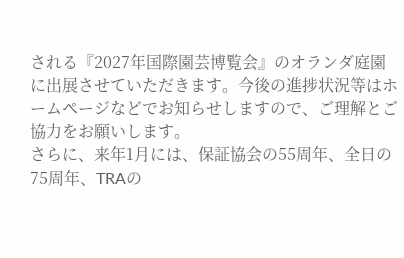される『2027年国際園芸博覧会』のオランダ庭園に出展させていただきます。今後の進捗状況等はホームページなどでお知らせしますので、ご理解とご協力をお願いします。
さらに、来年1月には、保証協会の55周年、全日の75周年、TRAの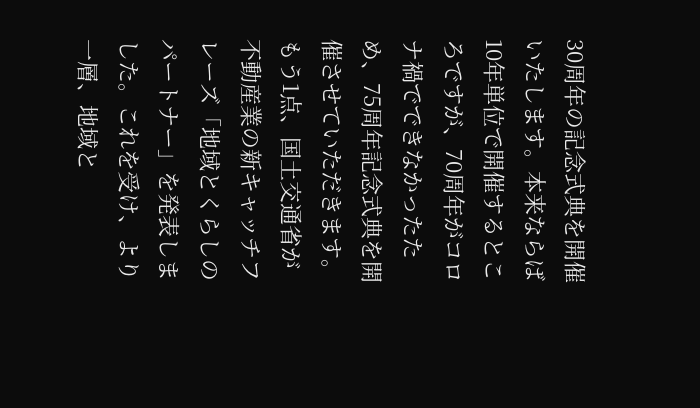30周年の記念式典を開催いたします。本来ならば10年単位で開催するところですが、70周年がコロナ禍でできなかったため、75周年記念式典を開催させていただきます。
もう1点、国土交通省が不動産業の新キャッチフレーズ「地域とくらしのパートナー」を発表しました。これを受け、より一層、地域と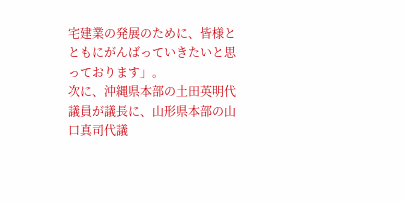宅建業の発展のために、皆様とともにがんばっていきたいと思っております」。
次に、沖縄県本部の土田英明代議員が議長に、山形県本部の山口真司代議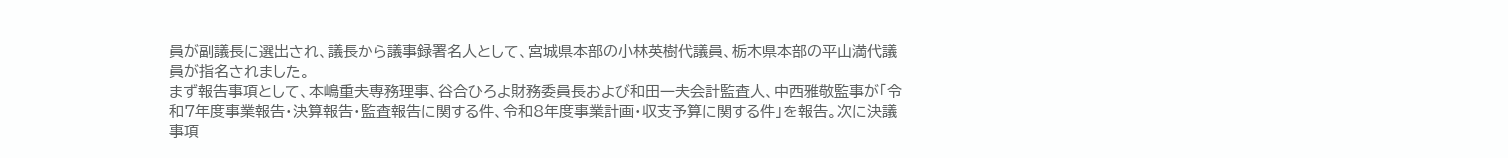員が副議長に選出され、議長から議事録署名人として、宮城県本部の小林英樹代議員、栃木県本部の平山満代議員が指名されました。
まず報告事項として、本嶋重夫専務理事、谷合ひろよ財務委員長および和田一夫会計監査人、中西雅敬監事が「令和7年度事業報告・決算報告・監査報告に関する件、令和8年度事業計画・収支予算に関する件」を報告。次に決議事項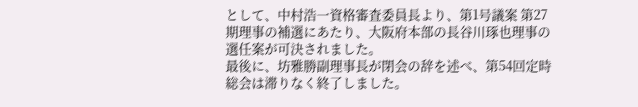として、中村浩一資格審査委員長より、第1号議案 第27期理事の補選にあたり、大阪府本部の長谷川琢也理事の選任案が可決されました。
最後に、坊雅勝副理事長が閉会の辞を述べ、第54回定時総会は滞りなく終了しました。